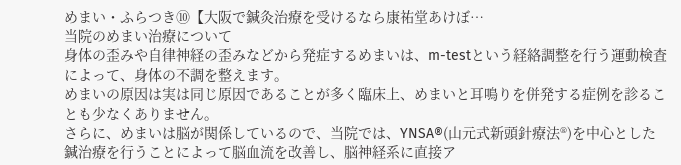めまい・ふらつき⑩【大阪で鍼灸治療を受けるなら康祐堂あけぼ…
当院のめまい治療について
身体の歪みや自律神経の歪みなどから発症するめまいは、m-testという経絡調整を行う運動検査によって、身体の不調を整えます。
めまいの原因は実は同じ原因であることが多く臨床上、めまいと耳鳴りを併発する症例を診ることも少なくありません。
さらに、めまいは脳が関係しているので、当院では、YNSA®(山元式新頭針療法®)を中心とした鍼治療を行うことによって脳血流を改善し、脳神経系に直接ア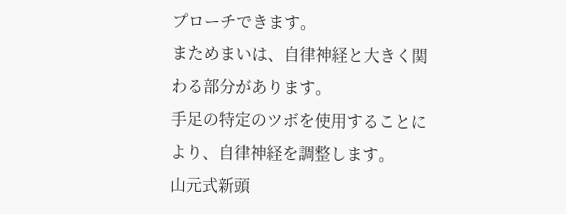プローチできます。
まためまいは、自律神経と大きく関わる部分があります。
手足の特定のツボを使用することにより、自律神経を調整します。
山元式新頭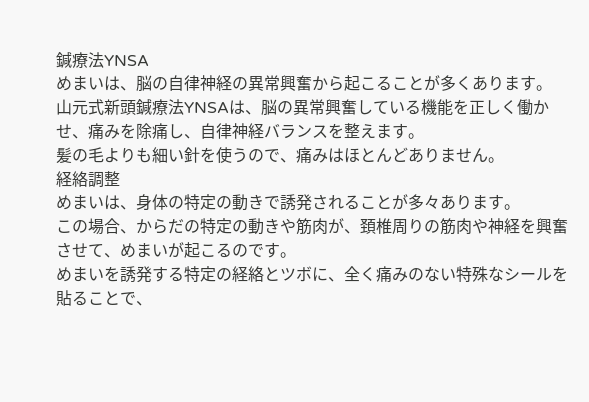鍼療法YNSA
めまいは、脳の自律神経の異常興奮から起こることが多くあります。
山元式新頭鍼療法YNSAは、脳の異常興奮している機能を正しく働かせ、痛みを除痛し、自律神経バランスを整えます。
髪の毛よりも細い針を使うので、痛みはほとんどありません。
経絡調整
めまいは、身体の特定の動きで誘発されることが多々あります。
この場合、からだの特定の動きや筋肉が、頚椎周りの筋肉や神経を興奮させて、めまいが起こるのです。
めまいを誘発する特定の経絡とツボに、全く痛みのない特殊なシールを貼ることで、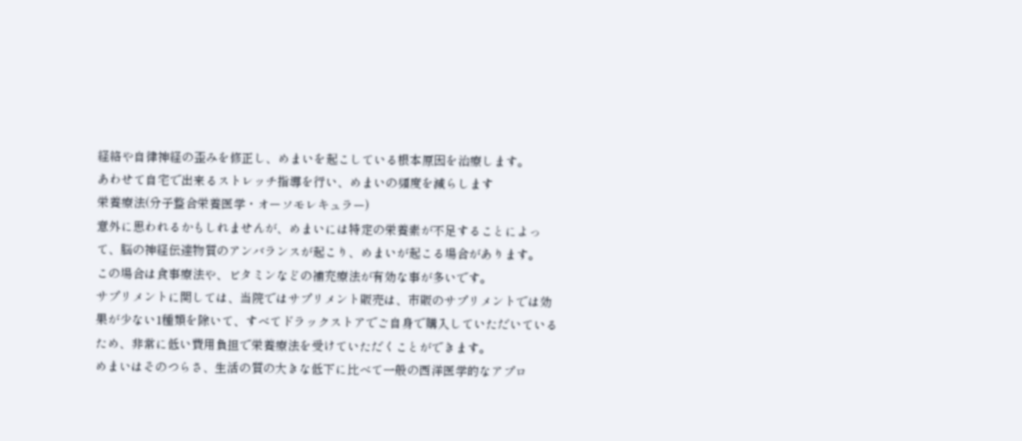経絡や自律神経の歪みを修正し、めまいを起こしている根本原因を治療します。
あわせて自宅で出来るストレッチ指導を行い、めまいの頻度を減らします
栄養療法(分子整合栄養医学・オーソモレキュラー)
意外に思われるかもしれませんが、めまいには特定の栄養素が不足することによって、脳の神経伝達物質のアンバランスが起こり、めまいが起こる場合があります。
この場合は食事療法や、ビタミンなどの補充療法が有効な事が多いです。
サプリメントに関しては、当院ではサプリメント販売は、市販のサプリメントでは効果が少ない1種類を除いて、すべてドラックストアでご自身で購入していただいているため、非常に低い費用負担で栄養療法を受けていただくことができます。
めまいはそのつらさ、生活の質の大きな低下に比べて一般の西洋医学的なアプロ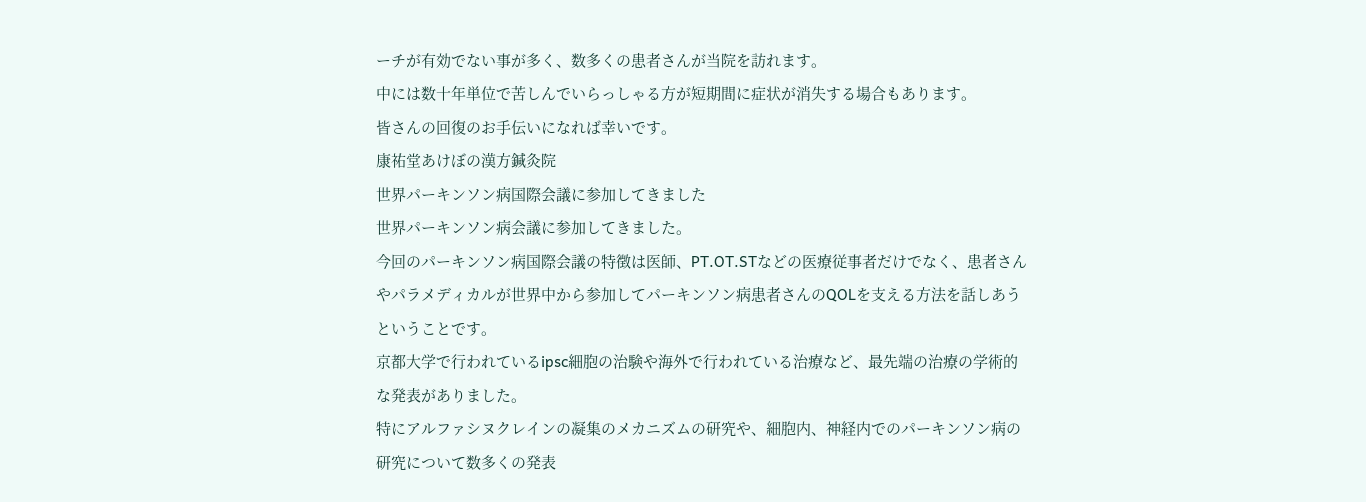ーチが有効でない事が多く、数多くの患者さんが当院を訪れます。
中には数十年単位で苦しんでいらっしゃる方が短期間に症状が消失する場合もあります。
皆さんの回復のお手伝いになれば幸いです。
康祐堂あけぼの漢方鍼灸院
世界パーキンソン病国際会議に参加してきました
世界パーキンソン病会議に参加してきました。
今回のパーキンソン病国際会議の特徴は医師、PT.OT.STなどの医療従事者だけでなく、患者さんやパラメディカルが世界中から参加してパーキンソン病患者さんのQOLを支える方法を話しあうということです。
京都大学で行われているipsc細胞の治験や海外で行われている治療など、最先端の治療の学術的な発表がありました。
特にアルファシヌクレインの凝集のメカニズムの研究や、細胞内、神経内でのパーキンソン病の研究について数多くの発表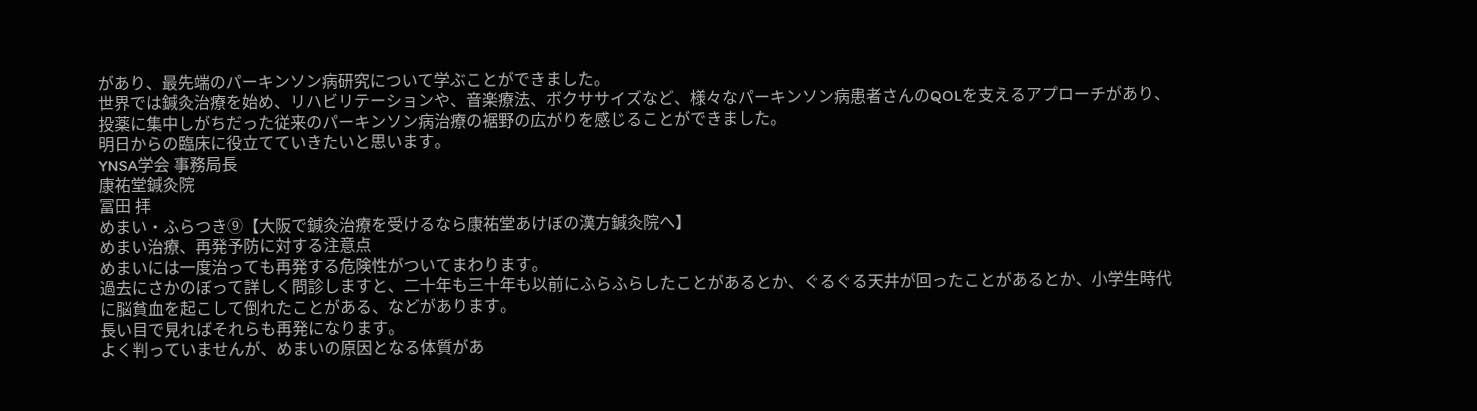があり、最先端のパーキンソン病研究について学ぶことができました。
世界では鍼灸治療を始め、リハビリテーションや、音楽療法、ボクササイズなど、様々なパーキンソン病患者さんのQOLを支えるアプローチがあり、投薬に集中しがちだった従来のパーキンソン病治療の裾野の広がりを感じることができました。
明日からの臨床に役立てていきたいと思います。
YNSA学会 事務局長
康祐堂鍼灸院
冨田 拝
めまい・ふらつき⑨【大阪で鍼灸治療を受けるなら康祐堂あけぼの漢方鍼灸院へ】
めまい治療、再発予防に対する注意点
めまいには一度治っても再発する危険性がついてまわります。
過去にさかのぼって詳しく問診しますと、二十年も三十年も以前にふらふらしたことがあるとか、ぐるぐる天井が回ったことがあるとか、小学生時代に脳貧血を起こして倒れたことがある、などがあります。
長い目で見ればそれらも再発になります。
よく判っていませんが、めまいの原因となる体質があ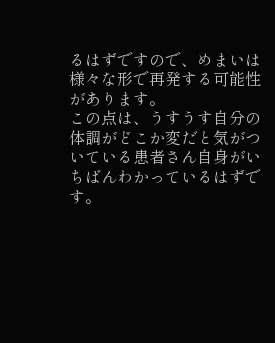るはずですので、めまいは様々な形で再発する可能性があります。
この点は、うすうす自分の体調がどこか変だと気がついている患者さん自身がいちばんわかっているはずです。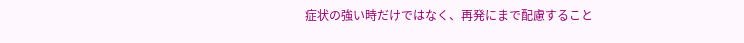症状の強い時だけではなく、再発にまで配慮すること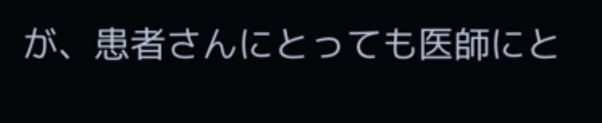が、患者さんにとっても医師にと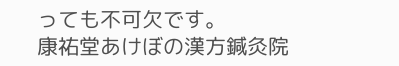っても不可欠です。
康祐堂あけぼの漢方鍼灸院